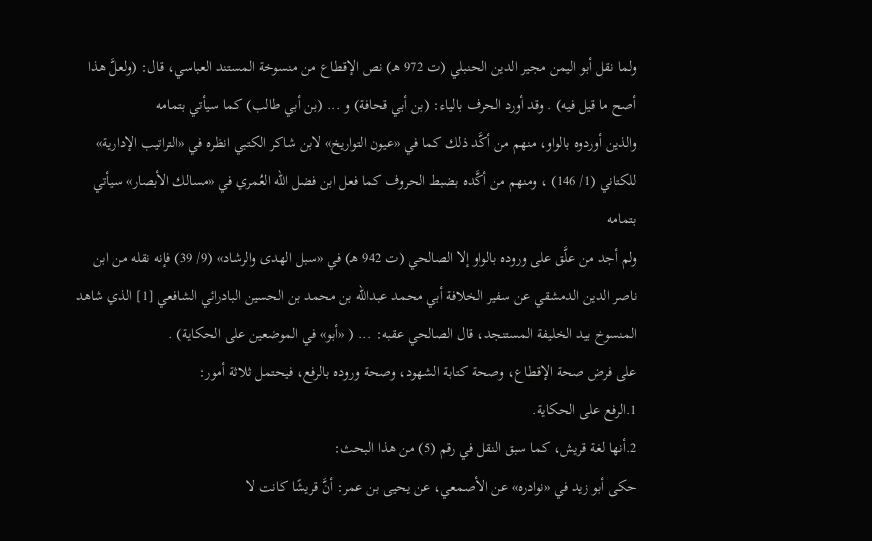ولما نقل أبو اليمن مجير الدين الحنبلي (ت 972 هـ) نص الإقطاع من منسوخة المستند العباسي، قال: (ولعلَّ هذا أصح ما قيل فيه) . وقد أورد الحرف بالياء: (بن أبي قحافة) و ... (بن أبي طالب) كما سيأتي بتمامه
والذين أوردوه بالواو، منهم من أكَّد ذلك كما في «عيون التواريخ» لابن شاكر الكتبي انظره في «التراتيب الإدارية» للكتاني (1/ 146) ، ومنهم من أكَّده بضبط الحروف كما فعل ابن فضل الله العُمري في «مسالك الأبصار» سيأتي بتمامه
ولم أجد من علَّق على وروده بالواو إلا الصالحي (ت 942 هـ) في «سبل الهدى والرشاد» (9/ 39) فإنه نقله من ابن ناصر الدين الدمشقي عن سفير الخلافة أبي محمد عبدالله بن محمد بن الحسين البادرائي الشافعي [1] الذي شاهد المنسوخ بيد الخليفة المستنجد، قال الصالحي عقبه: ... ( «أبو» في الموضعين على الحكاية) .
على فرض صحة الإقطاع، وصحة كتابة الشهود، وصحة وروده بالرفع، فيحتمل ثلاثة أمور:
1.الرفع على الحكاية.
2.أنها لغة قريش، كما سبق النقل في رقم (5) من هذا البحث:
حكى أبو زيد في «نوادره» عن الأصمعي، عن يحيى بن عمر: أنَّ قريشًا كانت لا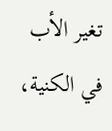تغير الأب في الكنية،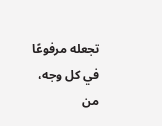تجعله مرفوعًا في كل وجه، من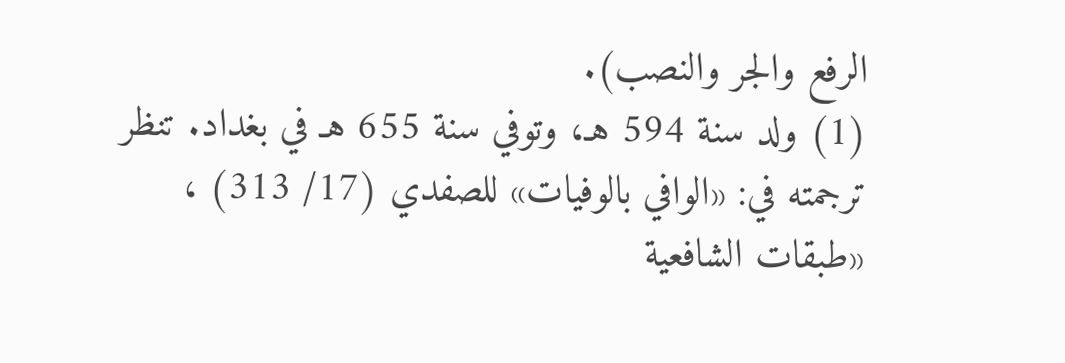الرفع والجر والنصب).
(1) ولد سنة 594 هـ، وتوفي سنة 655 هـ في بغداد. تنظر ترجمته في: «الوافي بالوفيات» للصفدي (17/ 313) ، «طبقات الشافعية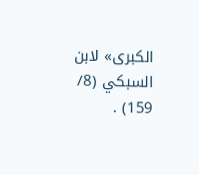الكبرى» لابن السبكي (8/ 159) .